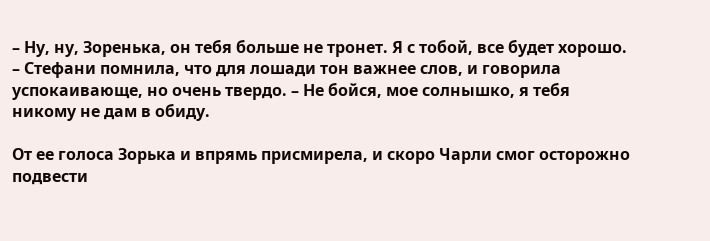– Ну, ну, Зоренька, он тебя больше не тронет. Я с тобой, все будет хорошо. – Стефани помнила, что для лошади тон важнее слов, и говорила успокаивающе, но очень твердо. – Не бойся, мое солнышко, я тебя никому не дам в обиду.

От ее голоса Зорька и впрямь присмирела, и скоро Чарли смог осторожно подвести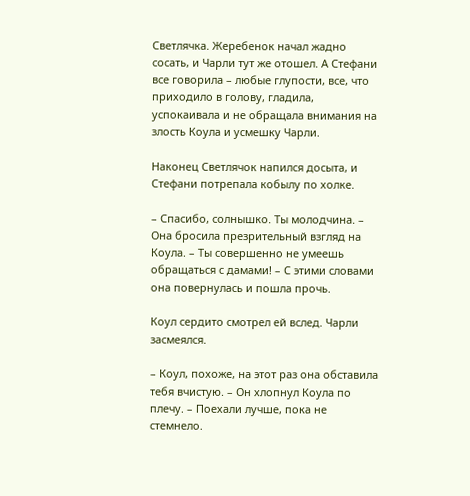Светлячка. Жеребенок начал жадно сосать, и Чарли тут же отошел. А Стефани все говорила – любые глупости, все, что приходило в голову, гладила, успокаивала и не обращала внимания на злость Коула и усмешку Чарли.

Наконец Светлячок напился досыта, и Стефани потрепала кобылу по холке.

– Спасибо, солнышко. Ты молодчина. – Она бросила презрительный взгляд на Коула. – Ты совершенно не умеешь обращаться с дамами! – С этими словами она повернулась и пошла прочь.

Коул сердито смотрел ей вслед. Чарли засмеялся.

– Коул, похоже, на этот раз она обставила тебя вчистую. – Он хлопнул Коула по плечу. – Поехали лучше, пока не стемнело.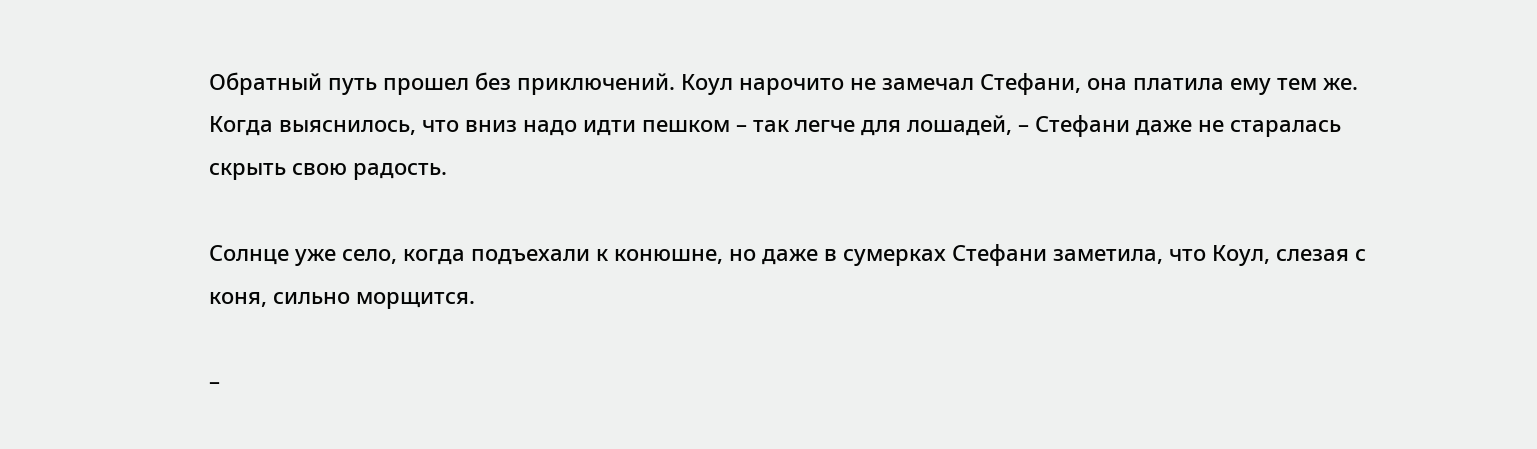Обратный путь прошел без приключений. Коул нарочито не замечал Стефани, она платила ему тем же. Когда выяснилось, что вниз надо идти пешком – так легче для лошадей, – Стефани даже не старалась скрыть свою радость.

Солнце уже село, когда подъехали к конюшне, но даже в сумерках Стефани заметила, что Коул, слезая с коня, сильно морщится.

–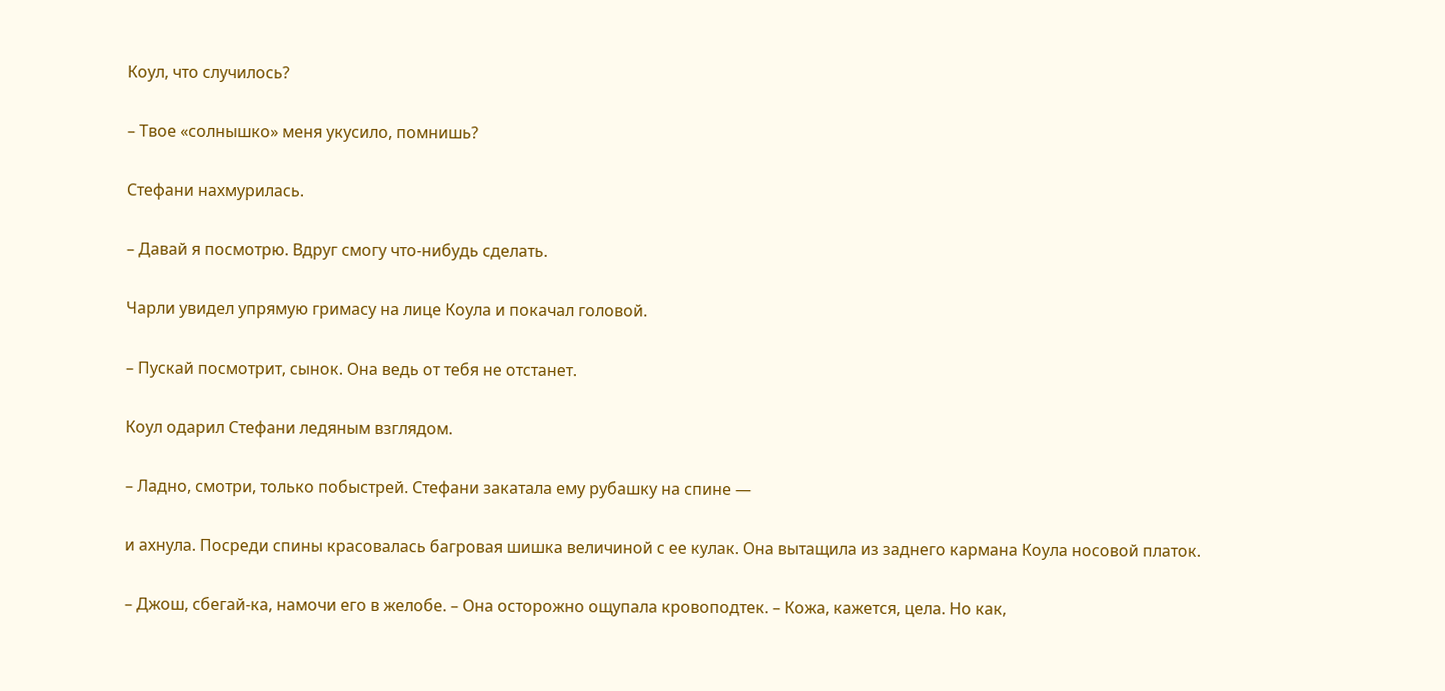Коул, что случилось?

– Твое «солнышко» меня укусило, помнишь?

Стефани нахмурилась.

– Давай я посмотрю. Вдруг смогу что-нибудь сделать.

Чарли увидел упрямую гримасу на лице Коула и покачал головой.

– Пускай посмотрит, сынок. Она ведь от тебя не отстанет.

Коул одарил Стефани ледяным взглядом.

– Ладно, смотри, только побыстрей. Стефани закатала ему рубашку на спине —

и ахнула. Посреди спины красовалась багровая шишка величиной с ее кулак. Она вытащила из заднего кармана Коула носовой платок.

– Джош, сбегай-ка, намочи его в желобе. – Она осторожно ощупала кровоподтек. – Кожа, кажется, цела. Но как,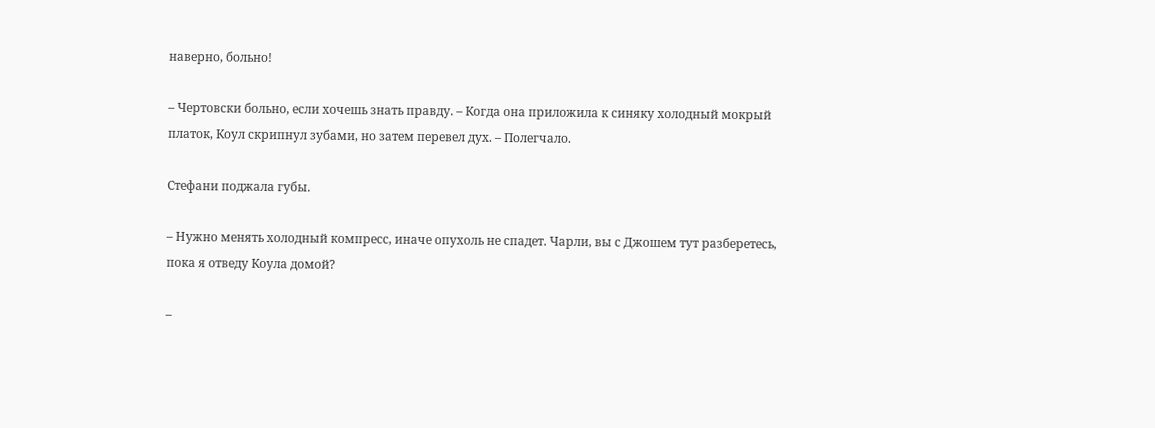наверно, больно!

– Чертовски больно, если хочешь знать правду. – Когда она приложила к синяку холодный мокрый платок, Коул скрипнул зубами, но затем перевел дух. – Полегчало.

Стефани поджала губы.

– Нужно менять холодный компресс, иначе опухоль не спадет. Чарли, вы с Джошем тут разберетесь, пока я отведу Коула домой?

–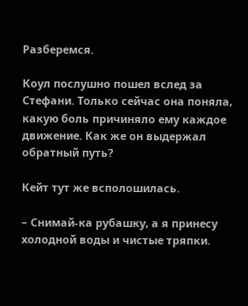Разберемся.

Коул послушно пошел вслед за Стефани. Только сейчас она поняла, какую боль причиняло ему каждое движение. Как же он выдержал обратный путь?

Кейт тут же всполошилась.

– Снимай-ка рубашку, а я принесу холодной воды и чистые тряпки.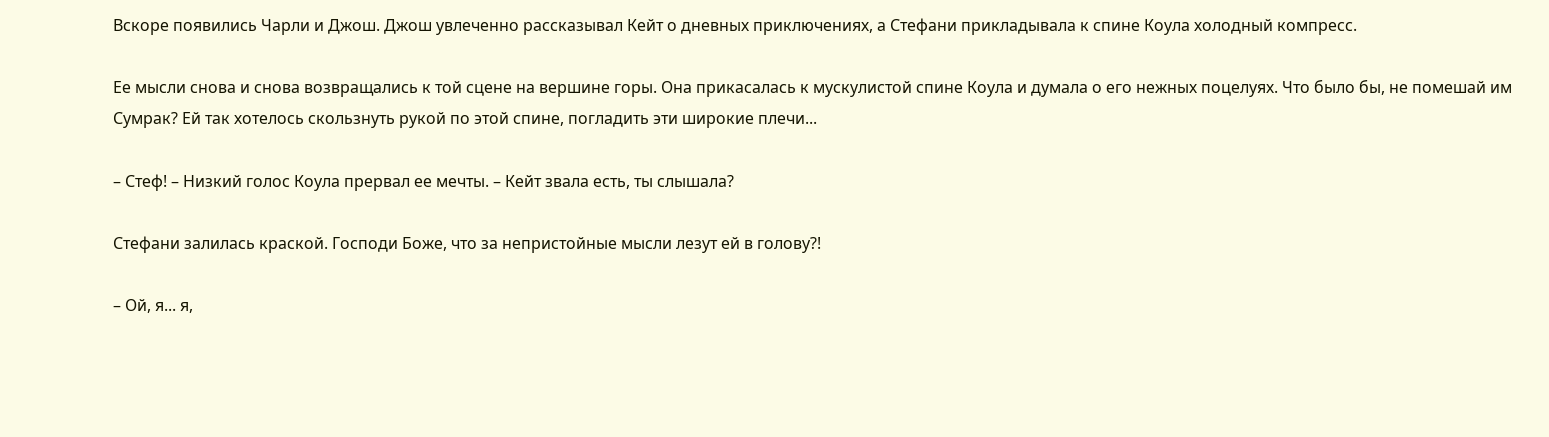Вскоре появились Чарли и Джош. Джош увлеченно рассказывал Кейт о дневных приключениях, а Стефани прикладывала к спине Коула холодный компресс.

Ее мысли снова и снова возвращались к той сцене на вершине горы. Она прикасалась к мускулистой спине Коула и думала о его нежных поцелуях. Что было бы, не помешай им Сумрак? Ей так хотелось скользнуть рукой по этой спине, погладить эти широкие плечи...

– Стеф! – Низкий голос Коула прервал ее мечты. – Кейт звала есть, ты слышала?

Стефани залилась краской. Господи Боже, что за непристойные мысли лезут ей в голову?!

– Ой, я... я,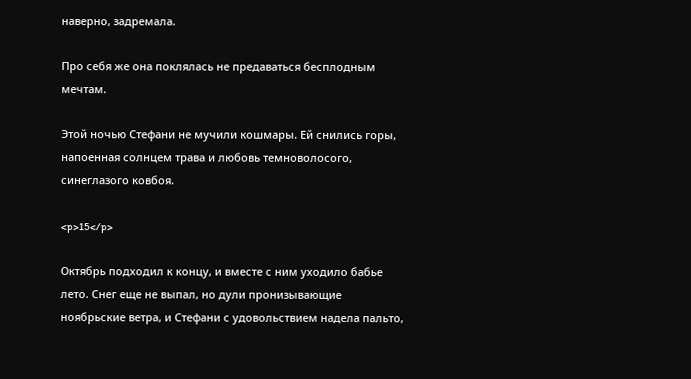наверно, задремала.

Про себя же она поклялась не предаваться бесплодным мечтам.

Этой ночью Стефани не мучили кошмары. Ей снились горы, напоенная солнцем трава и любовь темноволосого, синеглазого ковбоя.

<p>15</p>

Октябрь подходил к концу, и вместе с ним уходило бабье лето. Снег еще не выпал, но дули пронизывающие ноябрьские ветра, и Стефани с удовольствием надела пальто,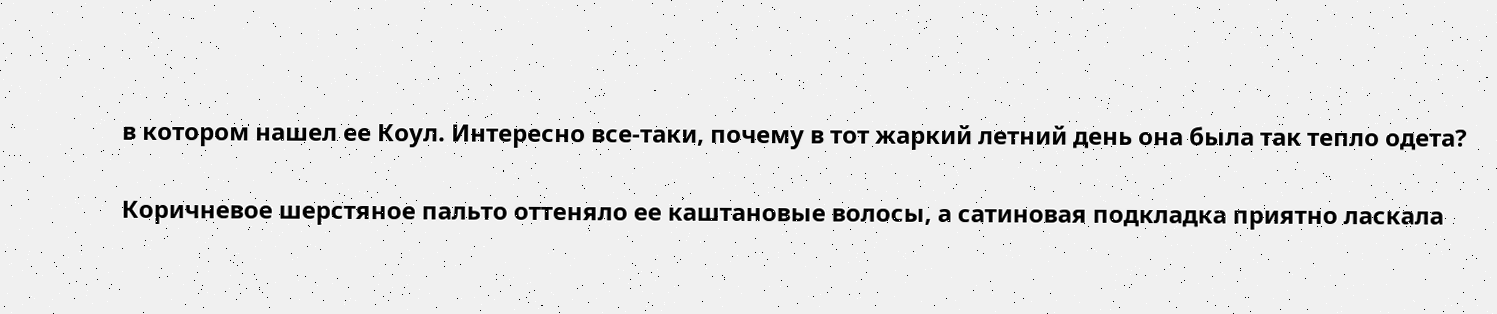в котором нашел ее Коул. Интересно все-таки, почему в тот жаркий летний день она была так тепло одета?

Коричневое шерстяное пальто оттеняло ее каштановые волосы, а сатиновая подкладка приятно ласкала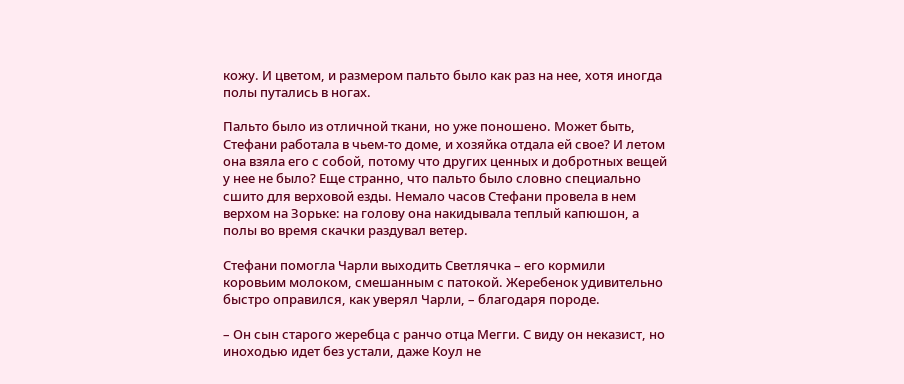кожу. И цветом, и размером пальто было как раз на нее, хотя иногда полы путались в ногах.

Пальто было из отличной ткани, но уже поношено. Может быть, Стефани работала в чьем-то доме, и хозяйка отдала ей свое? И летом она взяла его с собой, потому что других ценных и добротных вещей у нее не было? Еще странно, что пальто было словно специально сшито для верховой езды. Немало часов Стефани провела в нем верхом на Зорьке: на голову она накидывала теплый капюшон, а полы во время скачки раздувал ветер.

Стефани помогла Чарли выходить Светлячка – его кормили коровьим молоком, смешанным с патокой. Жеребенок удивительно быстро оправился, как уверял Чарли, – благодаря породе.

– Он сын старого жеребца с ранчо отца Мегги. С виду он неказист, но иноходью идет без устали, даже Коул не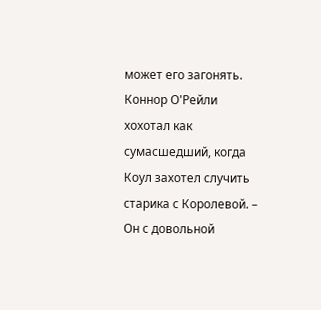может его загонять. Коннор О'Рейли хохотал как сумасшедший, когда Коул захотел случить старика с Королевой. – Он с довольной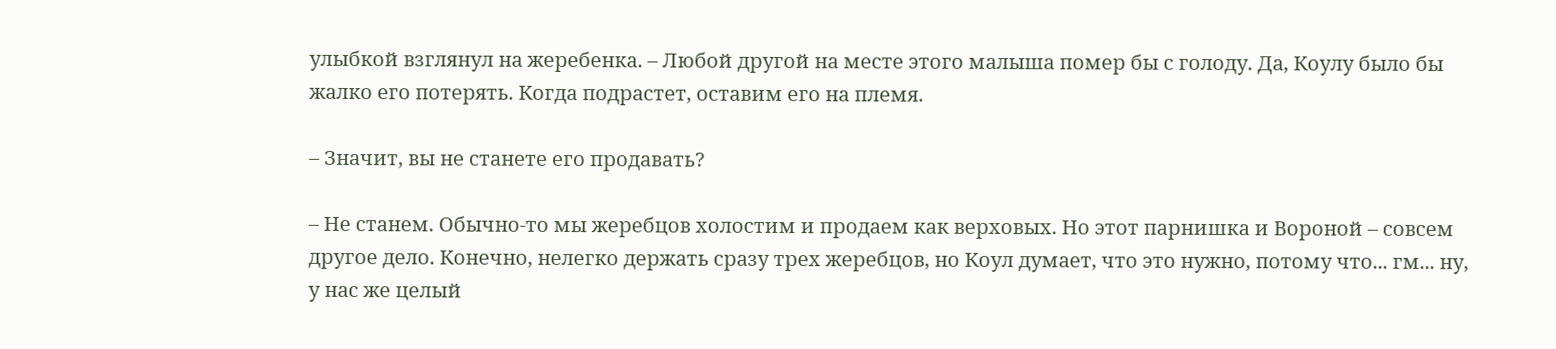улыбкой взглянул на жеребенка. – Любой другой на месте этого малыша помер бы с голоду. Да, Коулу было бы жалко его потерять. Когда подрастет, оставим его на племя.

– Значит, вы не станете его продавать?

– Не станем. Обычно-то мы жеребцов холостим и продаем как верховых. Но этот парнишка и Вороной – совсем другое дело. Конечно, нелегко держать сразу трех жеребцов, но Коул думает, что это нужно, потому что... гм... ну, у нас же целый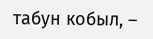табун кобыл, –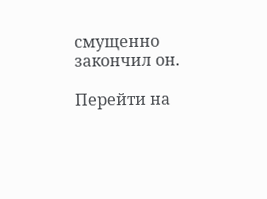смущенно закончил он.

Перейти на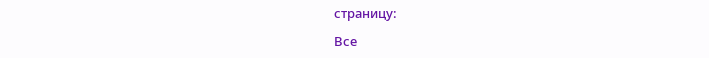страницу:

Все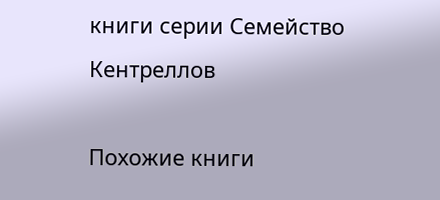книги серии Семейство Кентреллов

Похожие книги